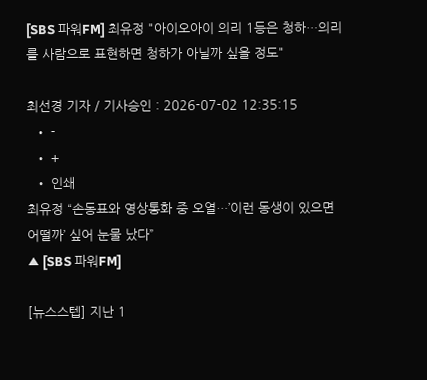[SBS 파워FM] 최유정 "아이오아이 의리 1등은 청하…의리를 사람으로 표현하면 청하가 아닐까 싶을 정도"

최선경 기자 / 기사승인 : 2026-07-02 12:35:15
  • -
  • +
  • 인쇄
최유정 “손동표와 영상통화 중 오열…’이런 동생이 있으면 어떨까’ 싶어 눈물 났다”
▲ [SBS 파워FM]

[뉴스스텝] 지난 1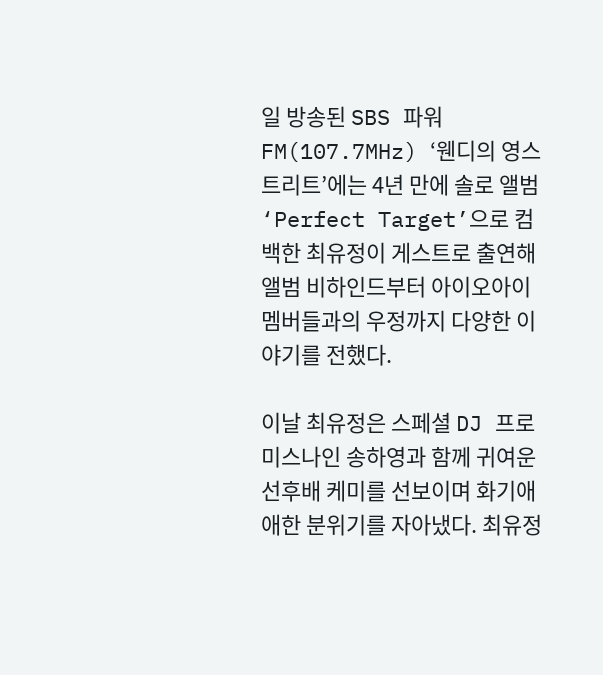일 방송된 SBS 파워FM(107.7MHz) ‘웬디의 영스트리트’에는 4년 만에 솔로 앨범 ‘Perfect Target’으로 컴백한 최유정이 게스트로 출연해 앨범 비하인드부터 아이오아이 멤버들과의 우정까지 다양한 이야기를 전했다.

이날 최유정은 스페셜 DJ 프로미스나인 송하영과 함께 귀여운 선후배 케미를 선보이며 화기애애한 분위기를 자아냈다. 최유정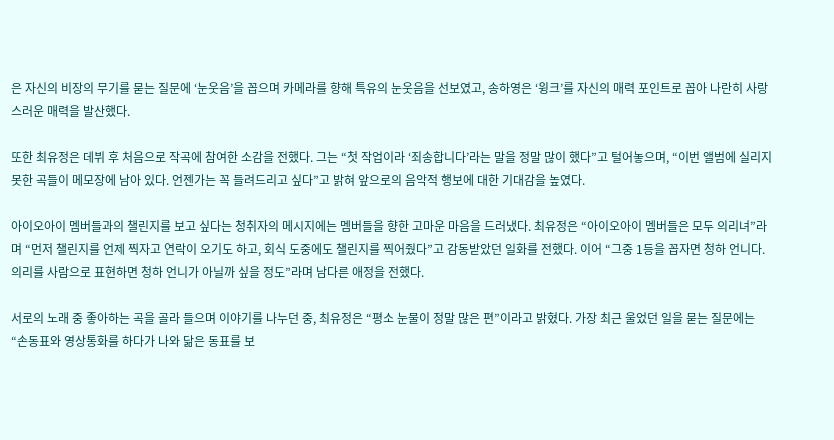은 자신의 비장의 무기를 묻는 질문에 ‘눈웃음’을 꼽으며 카메라를 향해 특유의 눈웃음을 선보였고, 송하영은 ‘윙크’를 자신의 매력 포인트로 꼽아 나란히 사랑스러운 매력을 발산했다.

또한 최유정은 데뷔 후 처음으로 작곡에 참여한 소감을 전했다. 그는 “첫 작업이라 ‘죄송합니다’라는 말을 정말 많이 했다”고 털어놓으며, “이번 앨범에 실리지 못한 곡들이 메모장에 남아 있다. 언젠가는 꼭 들려드리고 싶다”고 밝혀 앞으로의 음악적 행보에 대한 기대감을 높였다.

아이오아이 멤버들과의 챌린지를 보고 싶다는 청취자의 메시지에는 멤버들을 향한 고마운 마음을 드러냈다. 최유정은 “아이오아이 멤버들은 모두 의리녀”라며 “먼저 챌린지를 언제 찍자고 연락이 오기도 하고, 회식 도중에도 챌린지를 찍어줬다”고 감동받았던 일화를 전했다. 이어 “그중 1등을 꼽자면 청하 언니다. 의리를 사람으로 표현하면 청하 언니가 아닐까 싶을 정도”라며 남다른 애정을 전했다.

서로의 노래 중 좋아하는 곡을 골라 들으며 이야기를 나누던 중, 최유정은 “평소 눈물이 정말 많은 편”이라고 밝혔다. 가장 최근 울었던 일을 묻는 질문에는 “손동표와 영상통화를 하다가 나와 닮은 동표를 보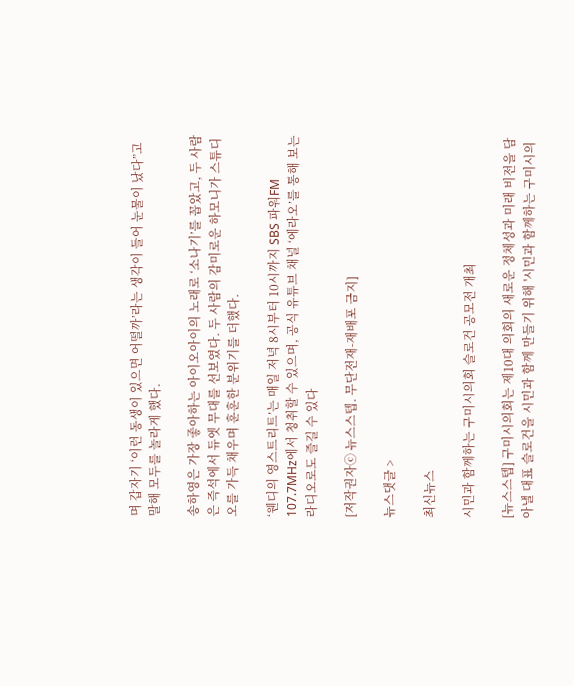며 갑자기 ‘이런 동생이 있으면 어떨까’라는 생각이 들어 눈물이 났다”고 말해 모두를 놀라게 했다.

송하영은 가장 좋아하는 아이오아이의 노래로 ‘소나기’를 꼽았고, 두 사람은 즉석에서 듀엣 무대를 선보였다. 두 사람의 감미로운 하모니가 스튜디오를 가득 채우며 훈훈한 분위기를 더했다.

‘웬디의 영스트리트’는 매일 저녁 8시부터 10시까지 SBS 파워FM 107.7MHz에서 청취할 수 있으며, 공식 유튜브 채널 ‘에라오’를 통해 보는 라디오로도 즐길 수 있다

[저작권자ⓒ 뉴스스텝. 무단전재-재배포 금지]

뉴스댓글 >

최신뉴스

시민과 함께하는 구미시의회 슬로건 공모전 개최

[뉴스스텝] 구미시의회는 제10대 의회의 새로운 정체성과 미래 비전을 담아낼 대표 슬로건을 시민과 함께 만들기 위해 '시민과 함께하는 구미시의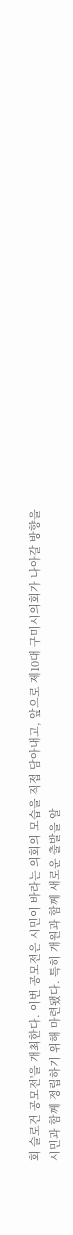회 슬로건 공모전'을 개최한다. 이번 공모전은 시민이 바라는 의회의 모습을 직접 담아내고, 앞으로 제10대 구미시의회가 나아갈 방향을 시민과 함께 정립하기 위해 마련됐다. 특히 개원과 함께 새로운 출발을 알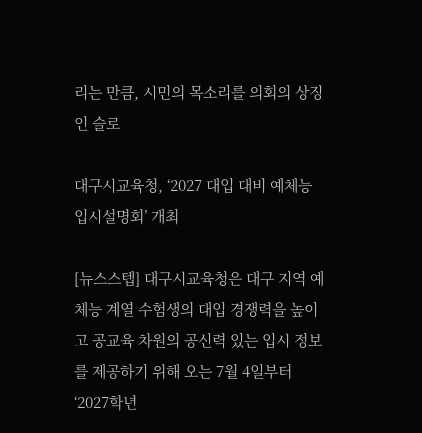리는 만큼, 시민의 목소리를 의회의 상징인 슬로

대구시교육청, ‘2027 대입 대비 예체능 입시설명회’ 개최

[뉴스스텝] 대구시교육청은 대구 지역 예체능 계열 수험생의 대입 경쟁력을 높이고 공교육 차원의 공신력 있는 입시 정보를 제공하기 위해 오는 7월 4일부터 ‘2027학년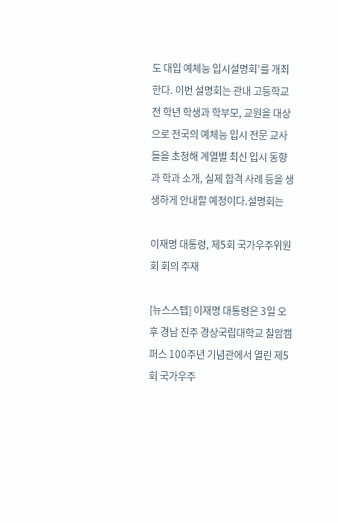도 대입 예체능 입시설명회’를 개최한다. 이번 설명회는 관내 고등학교 전 학년 학생과 학부모, 교원을 대상으로 전국의 예체능 입시 전문 교사들을 초청해 계열별 최신 입시 동향과 학과 소개, 실제 합격 사례 등을 생생하게 안내할 예정이다.설명회는

이재명 대통령, 제5회 국가우주위원회 회의 주재

[뉴스스텝] 이재명 대통령은 3일 오후 경남 진주 경상국립대학교 칠암캠퍼스 100주년 기념관에서 열린 제5회 국가우주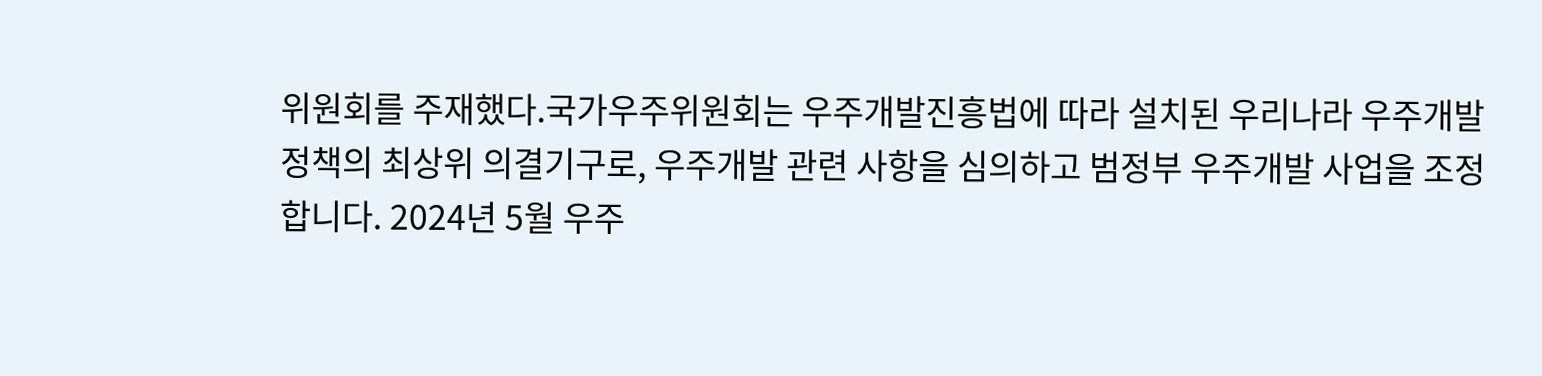위원회를 주재했다.국가우주위원회는 우주개발진흥법에 따라 설치된 우리나라 우주개발 정책의 최상위 의결기구로, 우주개발 관련 사항을 심의하고 범정부 우주개발 사업을 조정합니다. 2024년 5월 우주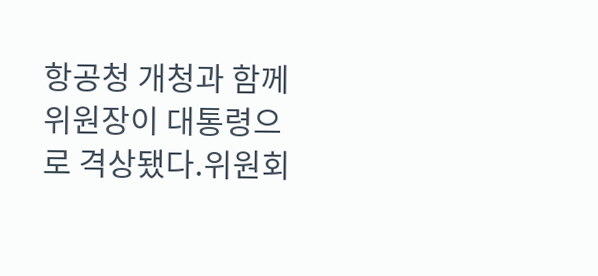항공청 개청과 함께 위원장이 대통령으로 격상됐다.위원회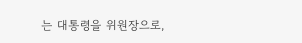는 대통령을 위원장으로,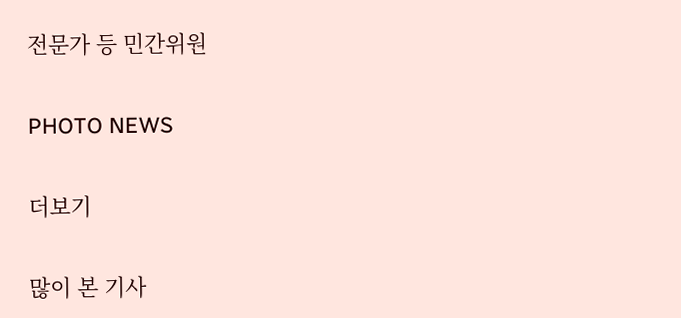전문가 등 민간위원

PHOTO NEWS

더보기

많이 본 기사